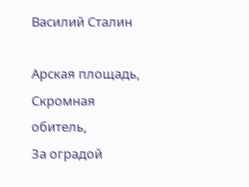Василий Сталин

Арская площадь,
Скромная обитель,
За оградой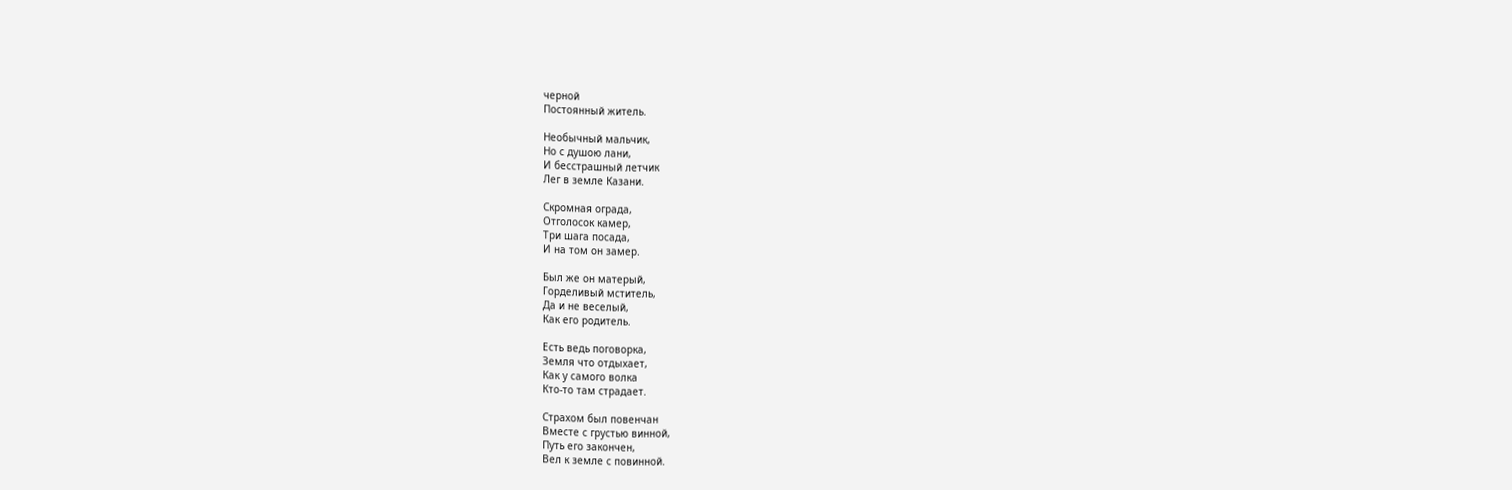черной
Постоянный житель.

Необычный мальчик,
Но с душою лани,
И бесстрашный летчик
Лег в земле Казани.

Скромная ограда,
Отголосок камер,
Три шага посада,
И на том он замер.

Был же он матерый,
Горделивый мститель,
Да и не веселый,
Как его родитель.

Есть ведь поговорка,
Земля что отдыхает,
Как у самого волка
Кто-то там страдает.

Страхом был повенчан
Вместе с грустью винной,
Путь его закончен,
Вел к земле с повинной.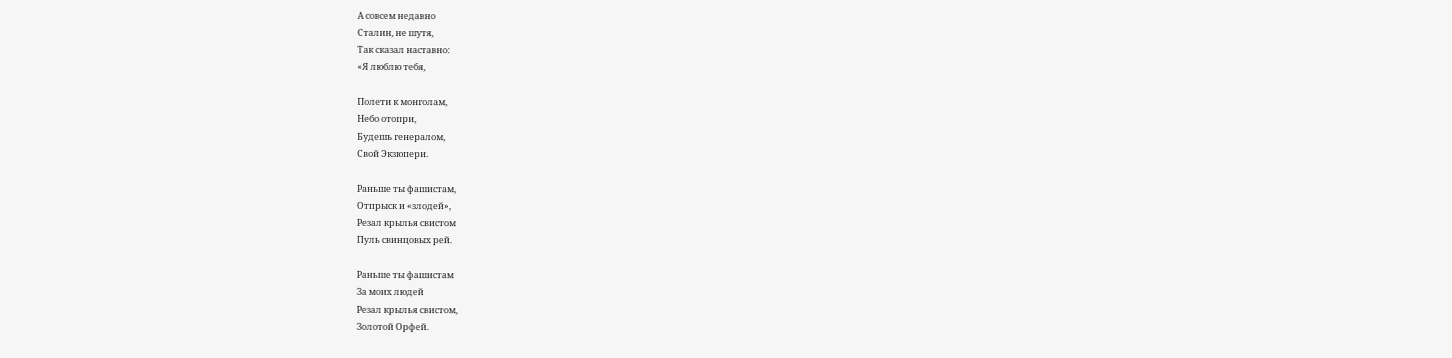А совсем недавно
Сталин, не шутя,
Так сказал наставно:
«Я люблю тебя,

Полети к монголам,
Небо отопри,
Будешь генералом,
Свой Экзюпери.

Раньше ты фашистам,
Отпрыск и «злодей»,
Резал крылья свистом
Пуль свинцовых рей.

Раньше ты фашистам
За моих людей
Резал крылья свистом,
Золотой Орфей.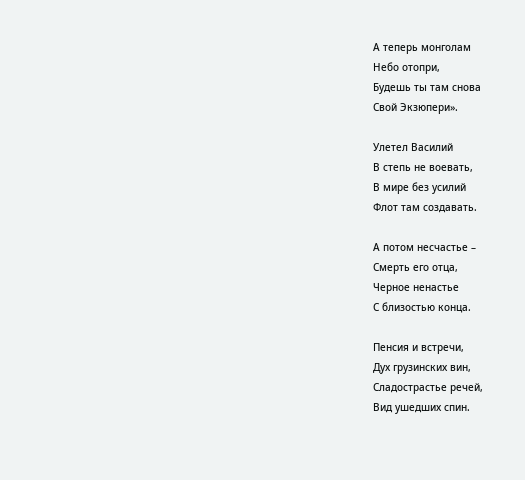А теперь монголам
Небо отопри,
Будешь ты там снова
Свой Экзюпери».

Улетел Василий
В степь не воевать,
В мире без усилий
Флот там создавать.

А потом несчастье –
Смерть его отца,
Черное ненастье
С близостью конца.

Пенсия и встречи,
Дух грузинских вин,
Сладострастье речей,
Вид ушедших спин.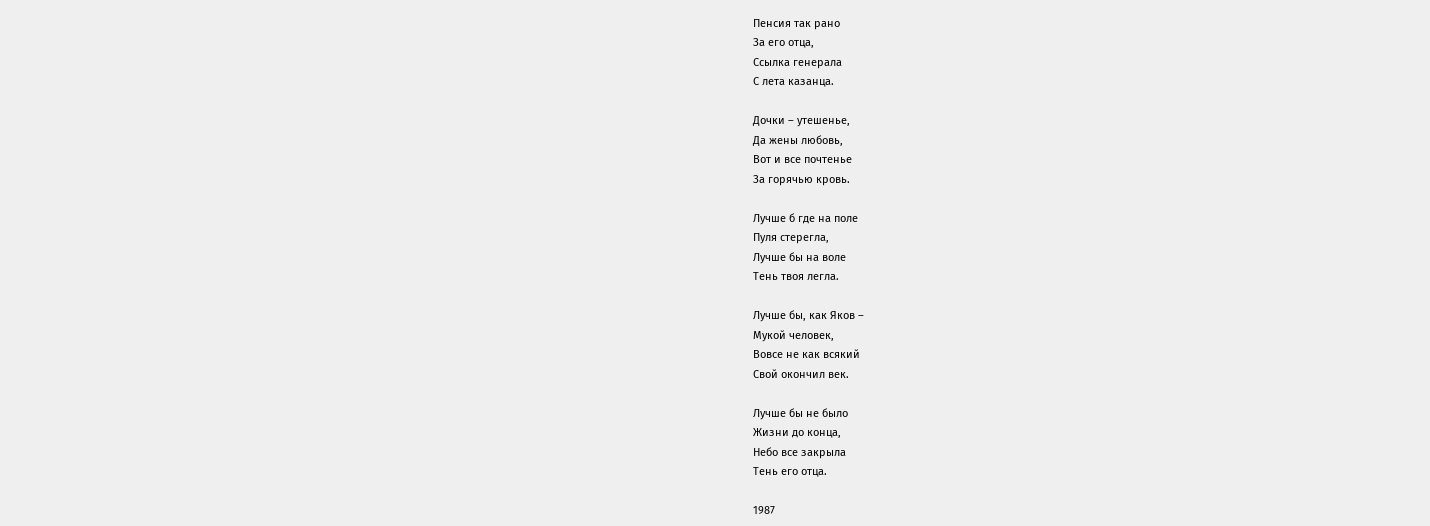Пенсия так рано
За его отца,
Ссылка генерала
С лета казанца.

Дочки – утешенье,
Да жены любовь,
Вот и все почтенье
За горячью кровь.

Лучше б где на поле
Пуля стерегла,
Лучше бы на воле
Тень твоя легла.

Лучше бы, как Яков –
Мукой человек,
Вовсе не как всякий
Свой окончил век.

Лучше бы не было
Жизни до конца,
Небо все закрыла
Тень его отца.

1987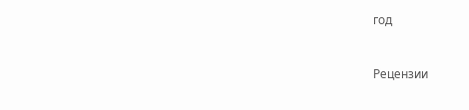год


Рецензии